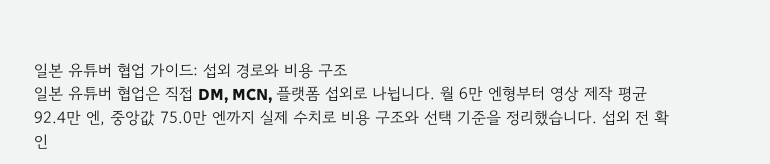일본 유튜버 협업 가이드: 섭외 경로와 비용 구조
일본 유튜버 협업은 직접 DM, MCN, 플랫폼 섭외로 나뉩니다. 월 6만 엔형부터 영상 제작 평균 92.4만 엔, 중앙값 75.0만 엔까지 실제 수치로 비용 구조와 선택 기준을 정리했습니다. 섭외 전 확인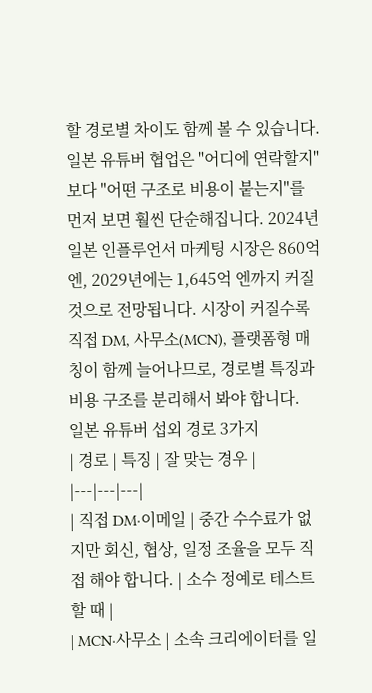할 경로별 차이도 함께 볼 수 있습니다.
일본 유튜버 협업은 "어디에 연락할지"보다 "어떤 구조로 비용이 붙는지"를 먼저 보면 훨씬 단순해집니다. 2024년 일본 인플루언서 마케팅 시장은 860억 엔, 2029년에는 1,645억 엔까지 커질 것으로 전망됩니다. 시장이 커질수록 직접 DM, 사무소(MCN), 플랫폼형 매칭이 함께 늘어나므로, 경로별 특징과 비용 구조를 분리해서 봐야 합니다.
일본 유튜버 섭외 경로 3가지
| 경로 | 특징 | 잘 맞는 경우 |
|---|---|---|
| 직접 DM·이메일 | 중간 수수료가 없지만 회신, 협상, 일정 조율을 모두 직접 해야 합니다. | 소수 정예로 테스트할 때 |
| MCN·사무소 | 소속 크리에이터를 일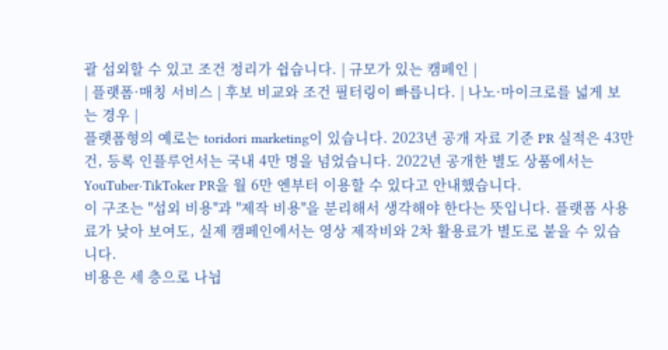괄 섭외할 수 있고 조건 정리가 쉽습니다. | 규모가 있는 캠페인 |
| 플랫폼·매칭 서비스 | 후보 비교와 조건 필터링이 빠릅니다. | 나노·마이크로를 넓게 보는 경우 |
플랫폼형의 예로는 toridori marketing이 있습니다. 2023년 공개 자료 기준 PR 실적은 43만 건, 등록 인플루언서는 국내 4만 명을 넘었습니다. 2022년 공개한 별도 상품에서는 YouTuber·TikToker PR을 월 6만 엔부터 이용할 수 있다고 안내했습니다.
이 구조는 "섭외 비용"과 "제작 비용"을 분리해서 생각해야 한다는 뜻입니다. 플랫폼 사용료가 낮아 보여도, 실제 캠페인에서는 영상 제작비와 2차 활용료가 별도로 붙을 수 있습니다.
비용은 세 층으로 나뉩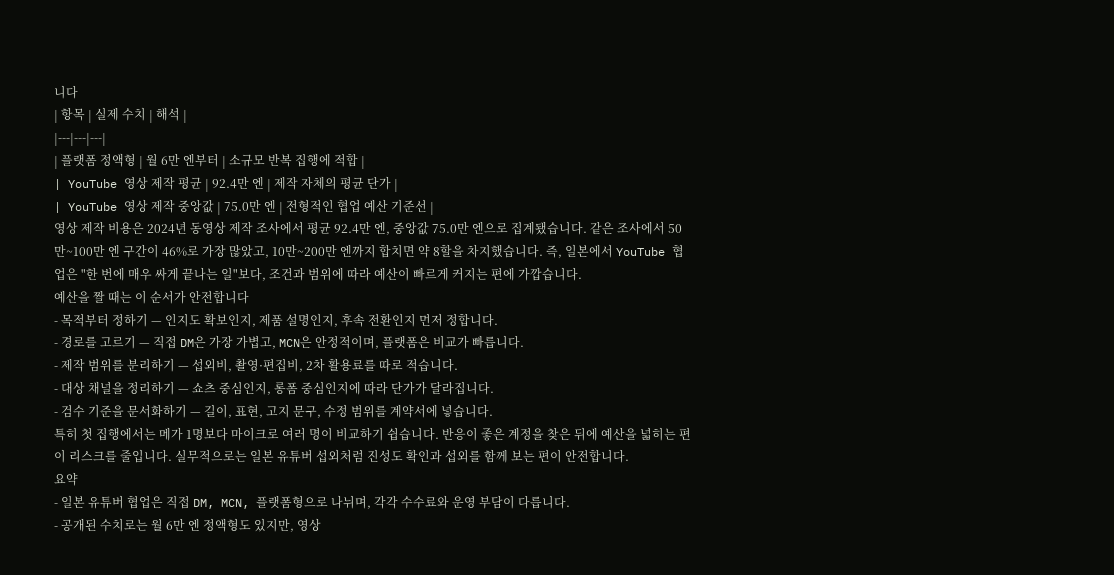니다
| 항목 | 실제 수치 | 해석 |
|---|---|---|
| 플랫폼 정액형 | 월 6만 엔부터 | 소규모 반복 집행에 적합 |
| YouTube 영상 제작 평균 | 92.4만 엔 | 제작 자체의 평균 단가 |
| YouTube 영상 제작 중앙값 | 75.0만 엔 | 전형적인 협업 예산 기준선 |
영상 제작 비용은 2024년 동영상 제작 조사에서 평균 92.4만 엔, 중앙값 75.0만 엔으로 집계됐습니다. 같은 조사에서 50만~100만 엔 구간이 46%로 가장 많았고, 10만~200만 엔까지 합치면 약 8할을 차지했습니다. 즉, 일본에서 YouTube 협업은 "한 번에 매우 싸게 끝나는 일"보다, 조건과 범위에 따라 예산이 빠르게 커지는 편에 가깝습니다.
예산을 짤 때는 이 순서가 안전합니다
- 목적부터 정하기 — 인지도 확보인지, 제품 설명인지, 후속 전환인지 먼저 정합니다.
- 경로를 고르기 — 직접 DM은 가장 가볍고, MCN은 안정적이며, 플랫폼은 비교가 빠릅니다.
- 제작 범위를 분리하기 — 섭외비, 촬영·편집비, 2차 활용료를 따로 적습니다.
- 대상 채널을 정리하기 — 쇼츠 중심인지, 롱폼 중심인지에 따라 단가가 달라집니다.
- 검수 기준을 문서화하기 — 길이, 표현, 고지 문구, 수정 범위를 계약서에 넣습니다.
특히 첫 집행에서는 메가 1명보다 마이크로 여러 명이 비교하기 쉽습니다. 반응이 좋은 계정을 찾은 뒤에 예산을 넓히는 편이 리스크를 줄입니다. 실무적으로는 일본 유튜버 섭외처럼 진성도 확인과 섭외를 함께 보는 편이 안전합니다.
요약
- 일본 유튜버 협업은 직접 DM, MCN, 플랫폼형으로 나뉘며, 각각 수수료와 운영 부담이 다릅니다.
- 공개된 수치로는 월 6만 엔 정액형도 있지만, 영상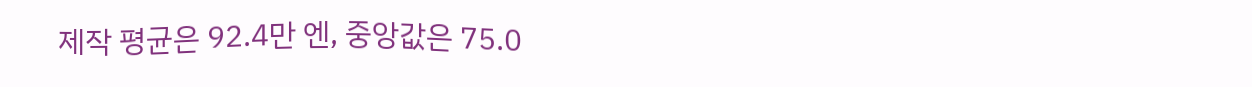제작 평균은 92.4만 엔, 중앙값은 75.0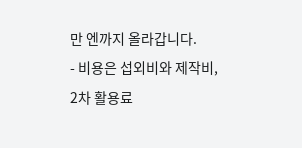만 엔까지 올라갑니다.
- 비용은 섭외비와 제작비, 2차 활용료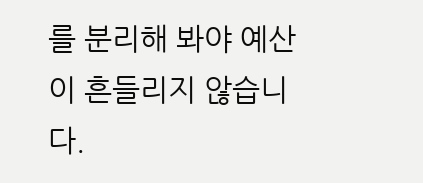를 분리해 봐야 예산이 흔들리지 않습니다.